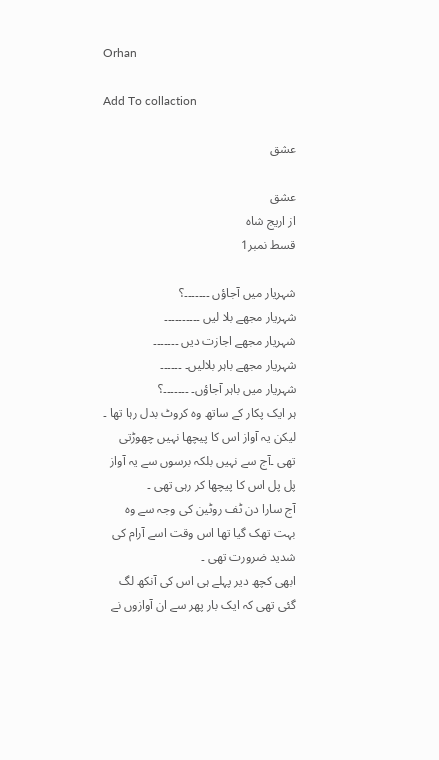Orhan

Add To collaction

عشق

عشق
از اریج شاہ
قسط نمبر1

شہریار میں آجاؤں ۔۔۔۔۔۔۔؟
شہریار مجھے بلا لیں ۔۔۔۔۔۔۔۔۔۔
شہریار مجھے اجازت دیں ۔۔۔۔۔۔۔
شہریار مجھے باہر بلالیں۔ ۔۔۔۔۔۔
شہریار میں باہر آجاؤں۔ ۔۔۔۔۔۔۔؟
ہر ایک پکار کے ساتھ وہ کروٹ بدل رہا تھا ۔
لیکن یہ آواز اس کا پیچھا نہیں چھوڑتی تھی ۔آج سے نہیں بلکہ برسوں سے یہ آواز پل پل اس کا پیچھا کر رہی تھی ۔
آج سارا دن ٹف روٹین کی وجہ سے وہ بہت تھک گیا تھا اس وقت اسے آرام کی شدید ضرورت تھی ۔
ابھی کچھ دیر پہلے ہی اس کی آنکھ لگ گئی تھی کہ ایک بار پھر سے ان آوازوں نے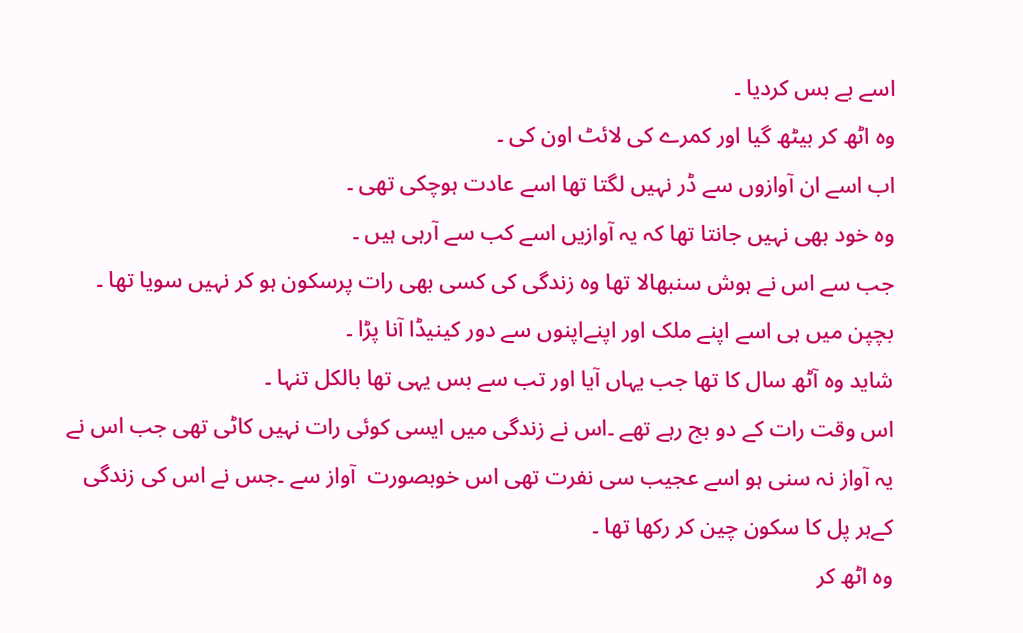اسے بے بس کردیا ۔
وہ اٹھ کر بیٹھ گیا اور کمرے کی لائٹ اون کی ۔
اب اسے ان آوازوں سے ڈر نہیں لگتا تھا اسے عادت ہوچکی تھی ۔
وہ خود بھی نہیں جانتا تھا کہ یہ آوازیں اسے کب سے آرہی ہیں ۔
جب سے اس نے ہوش سنبھالا تھا وہ زندگی کی کسی بھی رات پرسکون ہو کر نہیں سویا تھا ۔
بچپن میں ہی اسے اپنے ملک اور اپنےاپنوں سے دور کینیڈا آنا پڑا ۔
شاید وہ آٹھ سال کا تھا جب یہاں آیا اور تب سے بس یہی تھا بالکل تنہا ۔
اس وقت رات کے دو بج رہے تھے ۔اس نے زندگی میں ایسی کوئی رات نہیں کاٹی تھی جب اس نے یہ آواز نہ سنی ہو اسے عجیب سی نفرت تھی اس خوبصورت  آواز سے ۔جس نے اس کی زندگی کےہر پل کا سکون چین کر رکھا تھا ۔
وہ اٹھ کر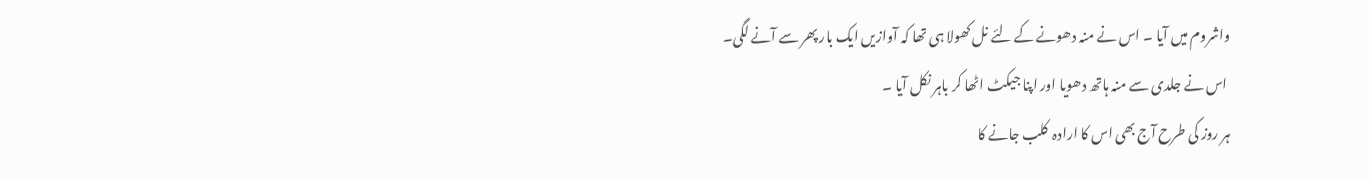واشروم میں آیا ۔ اس نے منہ دھونے کے لئے نل کھولا ہی تھا کہ آوازیں ایک بار پھر سے آنے لگی۔
 اس نے جلدی سے منہ ہاتھ دھویا اور اپنا جیکٹ اٹھا کر باہر نکل آیا ۔
ہر روز کی طرح آج بھی اس کا ارادہ  کلب جانے کا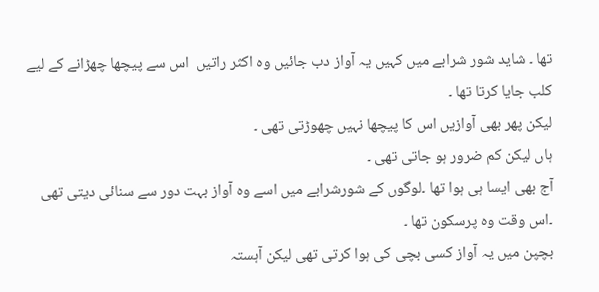تھا ۔ شاید شور شرابے میں کہیں یہ آواز دب جائیں وہ اکثر راتیں  اس سے پیچھا چھڑانے کے لیے کلب جایا کرتا تھا ۔
لیکن پھر بھی آوازیں اس کا پیچھا نہیں چھوڑتی تھی ۔
ہاں لیکن کم ضرور ہو جاتی تھی ۔
آج بھی ایسا ہی ہوا تھا ۔لوگوں کے شورشرابے میں اسے وہ آواز بہت دور سے سنائی دیتی تھی ۔اس وقت وہ پرسکون تھا ۔
بچپن میں یہ آواز کسی بچی کی ہوا کرتی تھی لیکن آہستہ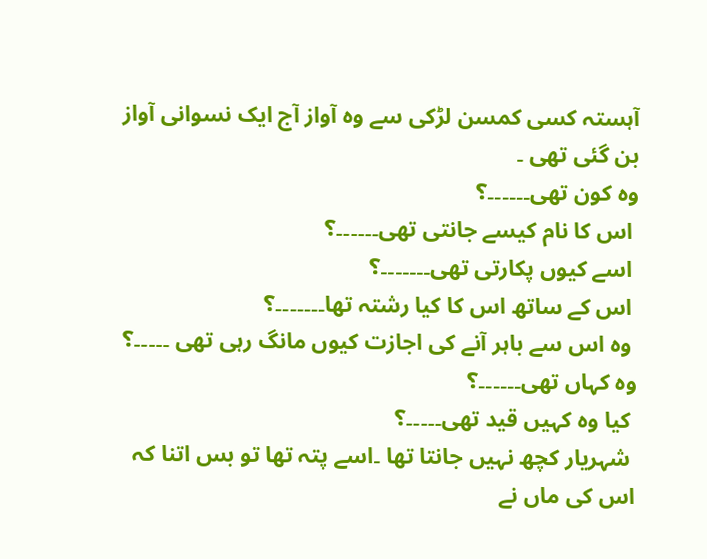آہستہ کسی کمسن لڑکی سے وہ آواز آج ایک نسوانی آواز بن گئی تھی ۔
وہ کون تھی۔۔۔۔۔۔؟
 اس کا نام کیسے جانتی تھی۔۔۔۔۔۔؟
 اسے کیوں پکارتی تھی۔۔۔۔۔۔۔؟
 اس کے ساتھ اس کا کیا رشتہ تھا۔۔۔۔۔۔۔؟
 وہ اس سے باہر آنے کی اجازت کیوں مانگ رہی تھی ۔۔۔۔۔؟
وہ کہاں تھی۔۔۔۔۔۔؟
 کیا وہ کہیں قید تھی۔۔۔۔۔؟
 شہریار کچھ نہیں جانتا تھا ۔اسے پتہ تھا تو بس اتنا کہ اس کی ماں نے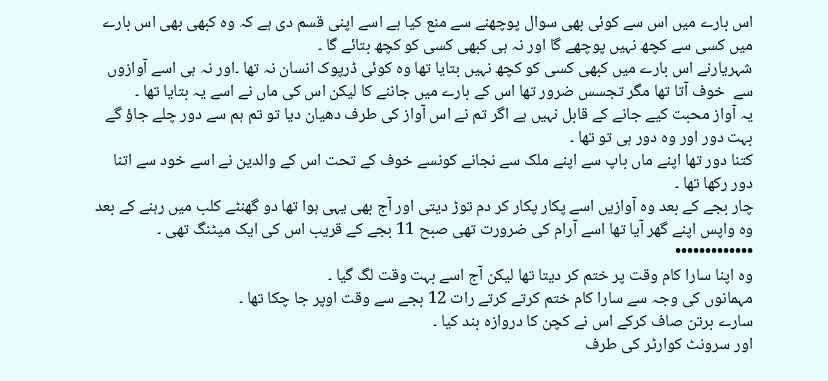اس بارے میں اس سے کوئی بھی سوال پوچھنے سے منع کیا ہے اسے اپنی قسم دی ہے کہ وہ کبھی بھی اس بارے میں کسی سے کچھ نہیں پوچھے گا اور نہ ہی کبھی کسی کو کچھ بتائے گا ۔
شہریارنے اس بارے میں کبھی کسی کو کچھ نہیں بتایا تھا وہ کوئی ڈرپوک انسان نہ تھا ۔اور نہ ہی اسے آوازوں سے  خوف آتا تھا مگر تجسس ضرور تھا اس کے بارے میں جاننے کا لیکن اس کی ماں نے اسے یہ بتایا تھا ۔
یہ آواز محبت کیے جانے کے قابل نہیں ہے اگر تم نے اس آواز کی طرف دھیان دیا تو تم ہم سے دور چلے جاؤ گے بہت دور اور وہ دور ہی تو تھا ۔
کتنا دور تھا اپنے ماں باپ سے اپنے ملک سے نجانے کونسے خوف کے تحت اس کے والدین نے اسے خود سے اتنا دور رکھا تھا ۔
چار بجے کے بعد وہ آوازیں اسے پکار پکار کر دم توڑ دیتی اور آج بھی یہی ہوا تھا دو گھنٹے کلب میں رہنے کے بعد وہ واپس اپنے گھر آیا تھا اسے آرام کی ضرورت تھی صبح 11 بجے کے قریب اس کی ایک میٹنگ تھی ۔
•••••••••••••
وہ اپنا سارا کام وقت پر ختم کر دیتا تھا لیکن آج اسے بہت وقت لگ گیا ۔
مہمانوں کی وجہ سے سارا کام ختم کرتے کرتے رات 12 بجے سے وقت اوپر جا چکا تھا ۔
سارے برتن صاف کرکے اس نے کچن کا دروازہ بند کیا ۔
اور سرونٹ کوارٹر کی طرف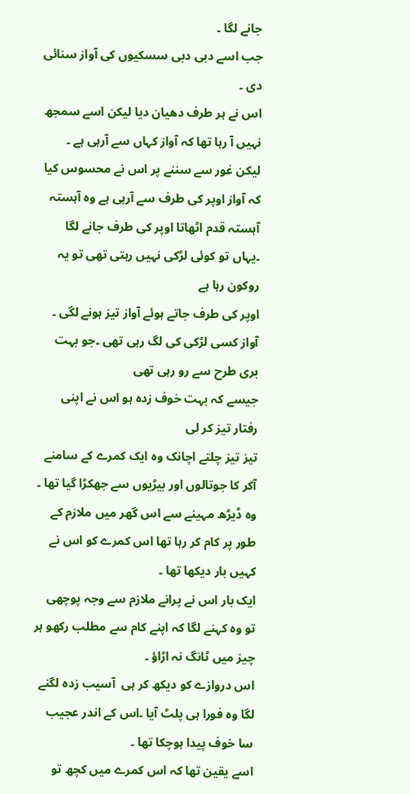جانے لگا ۔
جب اسے دبی دبی سسکیوں کی آواز سنائی دی ۔
اس نے ہر طرف دھیان دیا لیکن اسے سمجھ نہیں آ رہا تھا کہ آواز کہاں سے آرہی ہے ۔
لیکن غور سے سننے پر اس نے محسوس کیا کہ آواز اوپر کی طرف سے آرہی ہے وہ آہستہ آہستہ قدم اٹھاتا اوپر کی طرف جانے لگا ۔یہاں تو کوئی لڑکی نہیں رہتی تھی تو یہ روکون رہا ہے
اوپر کی طرف جاتے ہوئے آواز تیز ہونے لگی ۔
آواز کسی لڑکی کی لگ رہی تھی ۔جو بہت بری طرح سے رو رہی تھی
جیسے کہ بہت خوف زدہ ہو اس نے اپنی رفتار تیز کر لی
تیز تیز چلتے اچانک وہ ایک کمرے کے سامنے آکر کا جوتالوں اور بیڑیوں سے جھکڑا گیا تھا ۔
وہ ڈیڑھ مہینے سے اس گھر میں ملازم کے طور پر کام کر رہا تھا اس کمرے کو اس نے کہیں بار دیکھا تھا ۔
ایک بار اس نے پرانے ملازم سے وجہ پوچھی تو وہ کہنے لگا کہ اپنے کام سے مطلب رکھو ہر چیز میں ٹانگ نہ اڑاؤ ۔
اس دروازے کو دیکھ کر ہی  آسیب زدہ لگنے لگا وہ فورا ہی پلٹ آیا ۔اس کے اندر عجیب سا خوف پیدا ہوچکا تھا ۔
اسے یقین تھا کہ اس کمرے میں کچھ تو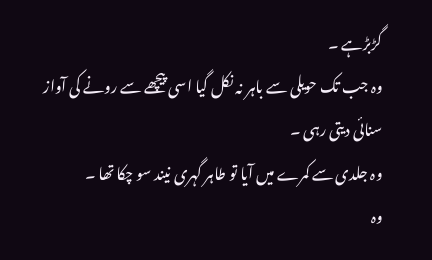گڑبڑہے ۔
وہ جب تک حویلی سے باہر نہ نکل گیا اسی پیچھے سے رونے کی آواز سنائی دیتی رہی ۔
وہ جلدی سے کمرے میں آیا تو طاہر گہری نیند سو چکا تھا ۔
وہ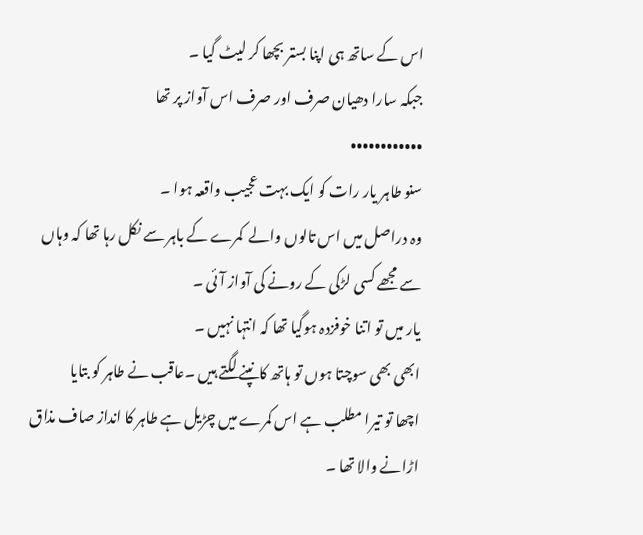اس کے ساتھ ہی اپنا بستر بچھا کر لیٹ گیا ۔
جبکہ سارا دھیان صرف اور صرف اس آواز پر تھا
••••••••••••
سنو طاہر یار رات کو ایک بہت عجیب واقعہ ہوا ۔
وہ دراصل میں اس تالوں والے  کمرے کے باہر سے نکل رہا تھا کہ وہاں سے مجھے کسی لڑکی کے رونے کی آواز آئی ۔
یار میں تو اتنا خوفزدہ ہوگیا تھا کہ انتہا نہیں ۔
ابھی بھی سوچتا ہوں تو ہاتھ کانپنے لگتے ہیں ۔عاقب نے طاہر کو بتایا
اچھا تو تیرا مطلب ہے اس کمرے میں چڑیل ہے طاہر کا انداز صاف مذاق اڑانے والا تھا ۔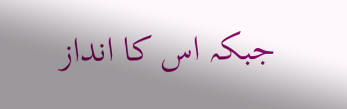جبکہ اس کا انداز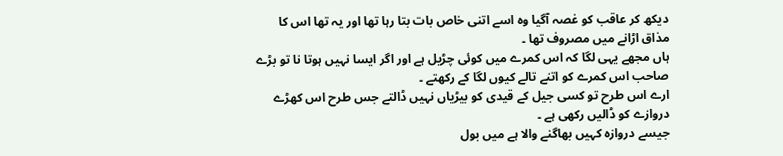دیکھ کر عاقب کو غصہ آگیا وہ اسے اتنی خاص بات بتا رہا تھا اور یہ تھا اس کا مذاق اڑانے میں مصروف تھا ۔
ہاں مجھے یہی لگا کہ اس کمرے میں کوئی چڑیل ہے اور اگر ایسا نہیں ہوتا نا تو بڑے صاحب اس کمرے کو اتنے تالے کیوں لگا کے رکھتے ۔
ارے اس طرح تو کسی جیل کے قیدی کو بیڑیاں نہیں ڈالتے جس طرح اس کھڑے دروازے کو ڈالیں رکھی ہے ۔
جیسے دروازہ کہیں بھاگنے والا ہے میں بول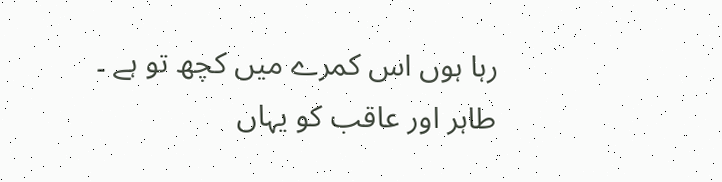رہا ہوں اس کمرے میں کچھ تو ہے ۔
طاہر اور عاقب کو یہاں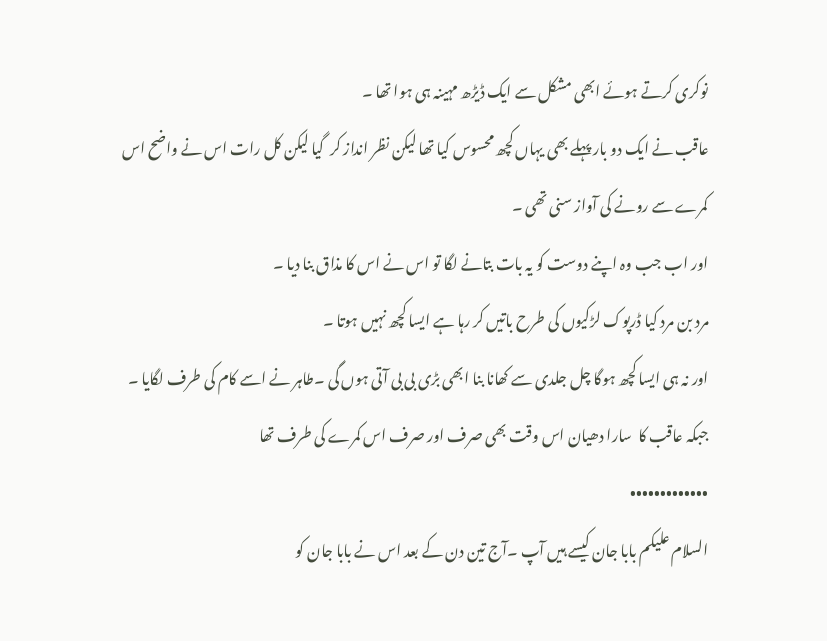نوکری کرتے ہوئے ابھی مشکل سے ایک ڈیڑھ مہینہ ہی ہوا تھا ۔
عاقب نے ایک دو بار پہلے بھی یہاں کچھ محسوس کیا تھا لیکن نظر انداز کر  گیا لیکن کل رات اس نے واضح اس کمرے سے رونے کی آواز سنی تھی ۔
اور اب جب وہ اپنے دوست کو یہ بات بتانے لگا تو اس نے اس کا مذاق بنا دیا ۔
مرد بن مرد کیا ڈرپوک لڑکیوں کی طرح باتیں کر رہا ہے ایسا کچھ نہیں ہوتا ۔
اور نہ ہی ایسا کچھ ہوگا چل جلدی سے کھانا بنا ابھی بڑی بی بی آتی ہوں گی ۔طاہر نے اسے کام کی طرف لگایا ۔
جبکہ عاقب کا  سارا دھیان اس وقت بھی صرف اور صرف اس کمرے کی طرف تھا
•••••••••••••
السلام علیکم بابا جان کیسے ہیں آپ ۔آج تین دن کے بعد اس نے بابا جان کو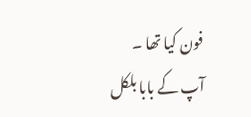فون کیا تھا ۔
آپ کے بابا بلکل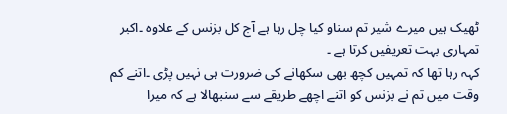ٹھیک ہیں میرے شیر تم سناو کیا چل رہا ہے آج کل بزنس کے علاوہ ۔اکبر تمہاری بہت تعریفیں کرتا ہے ۔
کہہ رہا تھا کہ تمہیں کچھ بھی سکھانے کی ضرورت ہی نہیں پڑی ۔اتنے کم وقت میں تم نے بزنس کو اتنے اچھے طریقے سے سنبھالا ہے کہ میرا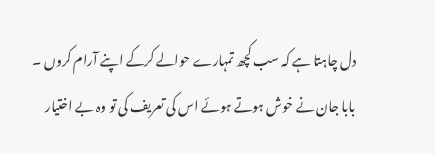دل چاہتا ہے کہ سب کچھ تمہارے حوالے کرکے اپنے آرام کروں ۔
بابا جان نے خوش ہوتے ہوئے اس کی تعریف کی تو وہ بے اختیار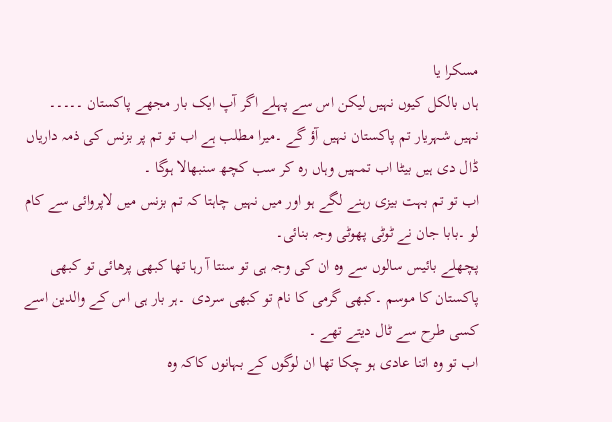مسکرا یا
ہاں بالکل کیوں نہیں لیکن اس سے پہلے اگر آپ ایک بار مجھے پاکستان ۔۔۔۔۔
نہیں شہریار تم پاکستان نہیں آؤ گے ۔میرا مطلب ہے اب تو تم پر بزنس کی ذمہ داریاں ڈال دی ہیں بیٹا اب تمہیں وہاں رہ کر سب کچھ سنبھالا ہوگا ۔
اب تو تم بہت بیزی رہنے لگے ہو اور میں نہیں چاہتا کہ تم بزنس میں لاپروائی سے کام لو ۔بابا جان نے ٹوٹی پھوٹی وجہ بنائی۔
پچھلے بائیس سالوں سے وہ ان کی وجہ ہی تو سنتا آ رہا تھا کبھی پرھائی تو کبھی پاکستان کا موسم ۔کبھی گرمی کا نام تو کبھی سردی  ۔ہر بار ہی اس کے والدین اسے کسی طرح سے ٹال دیتے تھے ۔
اب تو وہ اتنا عادی ہو چکا تھا ان لوگوں کے بہانوں کاکہ وہ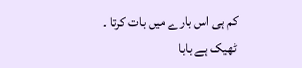کم ہی اس بارے میں بات کرتا ۔
ٹھیک ہے بابا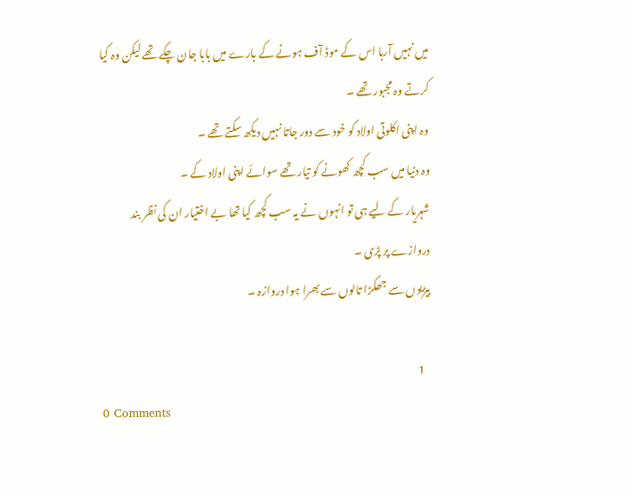میں نہیں آرہا اس کے موڈ آف ہونے کے بارے میں بابا جان چکے تھے لیکن وہ کیا کرتے وہ مجبور تھے ۔
وہ اپنی اکلوتی اولاد کو خود سے دور جاتا نہیں دیکھ سکتے تھے ۔
وہ دنیا میں سب کچھ کھونے کو تیار تھے سوائے اپنی اولاد کے ۔
شہریار کے لیے ہی تو انہوں نے یہ سب کچھ کیا تھا بے اختیار ان کی نظر بند دروازے پر پڑی ۔
بیڑیوں سے جھکڑا تالوں سے بھرا ہوا دروازہ ۔

   1
0 Comments